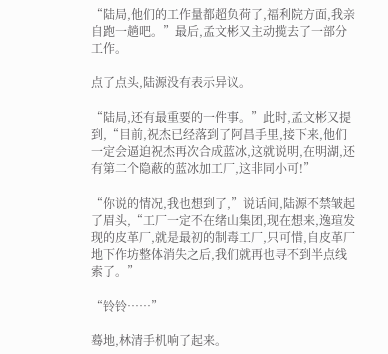“陆局,他们的工作量都超负荷了,福利院方面,我亲自跑一趟吧。”最后,孟文彬又主动揽去了一部分工作。

点了点头,陆源没有表示异议。

“陆局,还有最重要的一件事。”此时,孟文彬又提到,“目前,祝杰已经落到了阿昌手里,接下来,他们一定会逼迫祝杰再次合成蓝冰,这就说明,在明湖,还有第二个隐蔽的蓝冰加工厂,这非同小可!”

“你说的情况,我也想到了,”说话间,陆源不禁皱起了眉头,“工厂一定不在绪山集团,现在想来,逸瑄发现的皮革厂,就是最初的制毒工厂,只可惜,自皮革厂地下作坊整体消失之后,我们就再也寻不到半点线索了。”

“铃铃……”

蓦地,林清手机响了起来。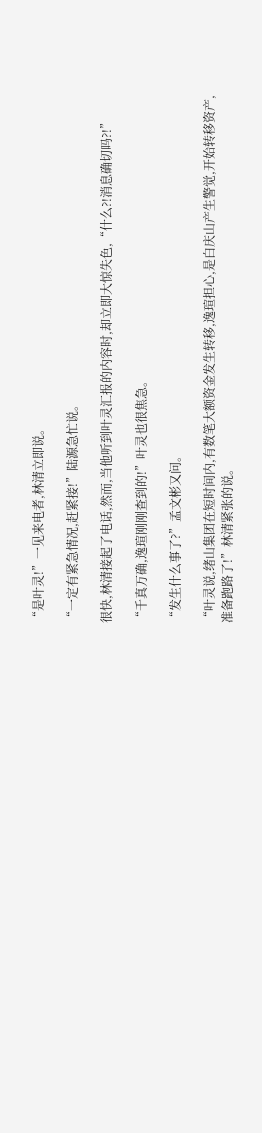“是叶灵!”一见来电者,林清立即说。

“一定有紧急情况,赶紧接!”陆源急忙说。

很快,林清接起了电话,然而,当他听到叶灵汇报的内容时,却立即大惊失色,“什么?!消息确切吗?!”

“千真万确,逸瑄刚刚查到的!”叶灵也很焦急。

“发生什么事了?”孟文彬又问。

“叶灵说,绪山集团在短时间内,有数笔大额资金发生转移,逸瑄担心,是白庆山产生警觉,开始转移资产,准备跑路了!”林清紧张的说。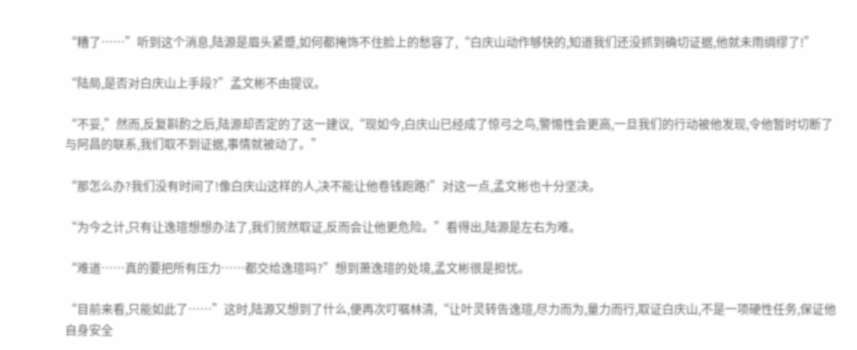“糟了……”听到这个消息,陆源是眉头紧蹙,如何都掩饰不住脸上的愁容了,“白庆山动作够快的,知道我们还没抓到确切证据,他就未雨绸缪了!”

“陆局,是否对白庆山上手段?”孟文彬不由提议。

“不妥,”然而,反复斟酌之后,陆源却否定的了这一建议,“现如今,白庆山已经成了惊弓之鸟,警惕性会更高,一旦我们的行动被他发现,令他暂时切断了与阿昌的联系,我们取不到证据,事情就被动了。”

“那怎么办?我们没有时间了!像白庆山这样的人,决不能让他卷钱跑路!”对这一点,孟文彬也十分坚决。

“为今之计,只有让逸瑄想想办法了,我们贸然取证,反而会让他更危险。”看得出,陆源是左右为难。

“难道……真的要把所有压力……都交给逸瑄吗?”想到萧逸瑄的处境,孟文彬很是担忧。

“目前来看,只能如此了……”这时,陆源又想到了什么,便再次叮嘱林清,“让叶灵转告逸瑄,尽力而为,量力而行,取证白庆山,不是一项硬性任务,保证他自身安全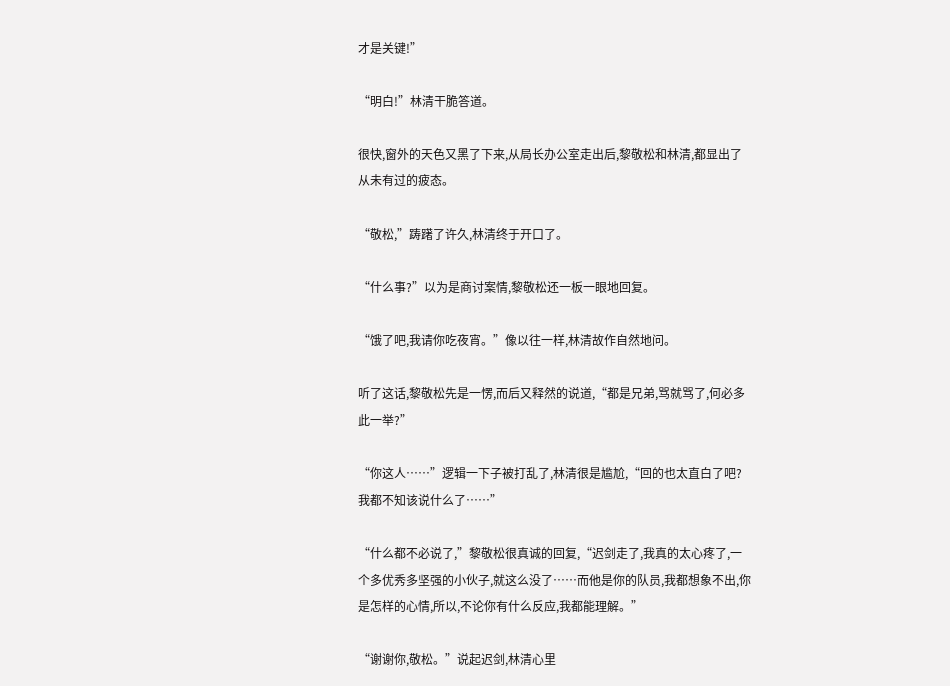才是关键!”

“明白!”林清干脆答道。

很快,窗外的天色又黑了下来,从局长办公室走出后,黎敬松和林清,都显出了从未有过的疲态。

“敬松,”踌躇了许久,林清终于开口了。

“什么事?”以为是商讨案情,黎敬松还一板一眼地回复。

“饿了吧,我请你吃夜宵。”像以往一样,林清故作自然地问。

听了这话,黎敬松先是一愣,而后又释然的说道,“都是兄弟,骂就骂了,何必多此一举?”

“你这人……”逻辑一下子被打乱了,林清很是尴尬,“回的也太直白了吧?我都不知该说什么了……”

“什么都不必说了,”黎敬松很真诚的回复,“迟剑走了,我真的太心疼了,一个多优秀多坚强的小伙子,就这么没了……而他是你的队员,我都想象不出,你是怎样的心情,所以,不论你有什么反应,我都能理解。”

“谢谢你,敬松。”说起迟剑,林清心里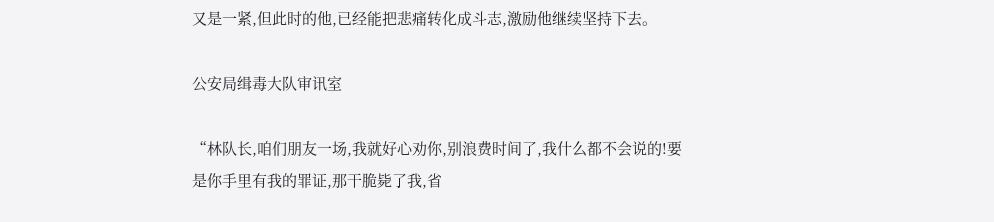又是一紧,但此时的他,已经能把悲痛转化成斗志,激励他继续坚持下去。

公安局缉毒大队审讯室

“林队长,咱们朋友一场,我就好心劝你,别浪费时间了,我什么都不会说的!要是你手里有我的罪证,那干脆毙了我,省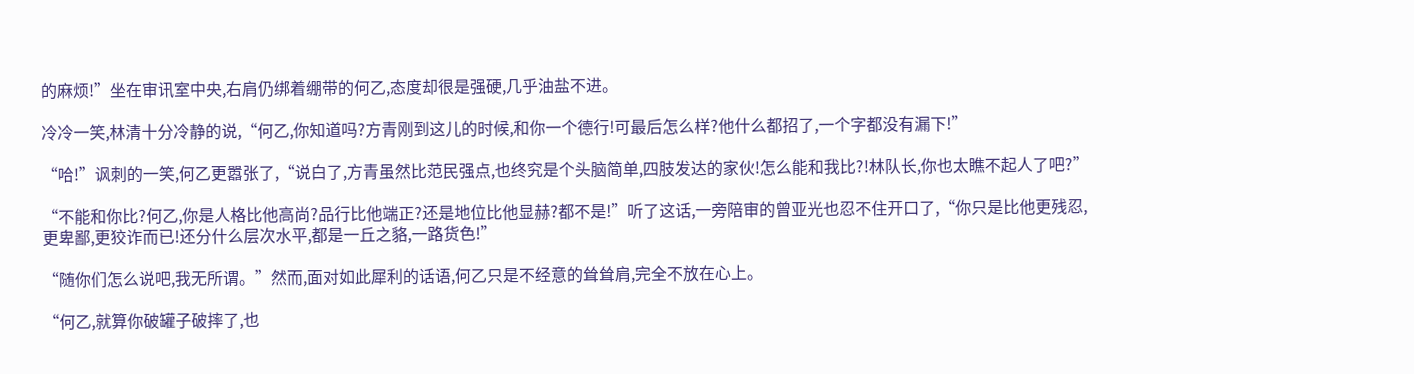的麻烦!”坐在审讯室中央,右肩仍绑着绷带的何乙,态度却很是强硬,几乎油盐不进。

冷冷一笑,林清十分冷静的说,“何乙,你知道吗?方青刚到这儿的时候,和你一个德行!可最后怎么样?他什么都招了,一个字都没有漏下!”

“哈!”讽刺的一笑,何乙更嚣张了,“说白了,方青虽然比范民强点,也终究是个头脑简单,四肢发达的家伙!怎么能和我比?!林队长,你也太瞧不起人了吧?”

“不能和你比?何乙,你是人格比他高尚?品行比他端正?还是地位比他显赫?都不是!”听了这话,一旁陪审的曾亚光也忍不住开口了,“你只是比他更残忍,更卑鄙,更狡诈而已!还分什么层次水平,都是一丘之貉,一路货色!”

“随你们怎么说吧,我无所谓。”然而,面对如此犀利的话语,何乙只是不经意的耸耸肩,完全不放在心上。

“何乙,就算你破罐子破摔了,也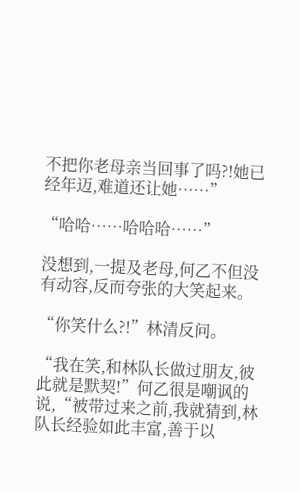不把你老母亲当回事了吗?!她已经年迈,难道还让她……”

“哈哈……哈哈哈……”

没想到,一提及老母,何乙不但没有动容,反而夸张的大笑起来。

“你笑什么?!”林清反问。

“我在笑,和林队长做过朋友,彼此就是默契!”何乙很是嘲讽的说,“被带过来之前,我就猜到,林队长经验如此丰富,善于以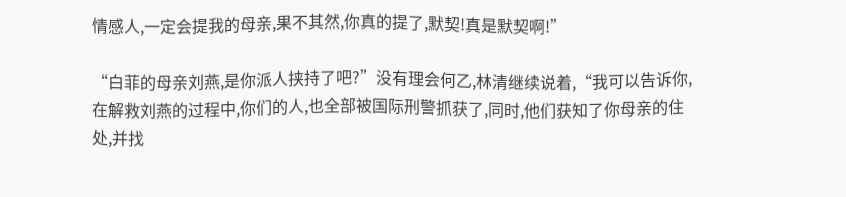情感人,一定会提我的母亲,果不其然,你真的提了,默契!真是默契啊!”

“白菲的母亲刘燕,是你派人挟持了吧?”没有理会何乙,林清继续说着,“我可以告诉你,在解救刘燕的过程中,你们的人,也全部被国际刑警抓获了,同时,他们获知了你母亲的住处,并找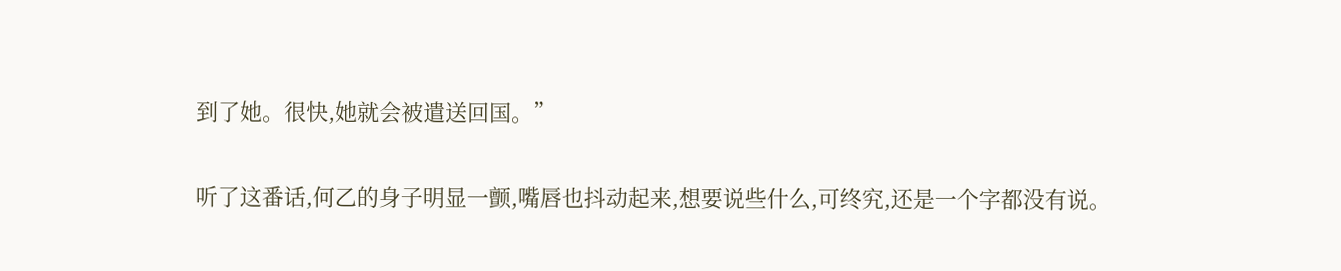到了她。很快,她就会被遣送回国。”

听了这番话,何乙的身子明显一颤,嘴唇也抖动起来,想要说些什么,可终究,还是一个字都没有说。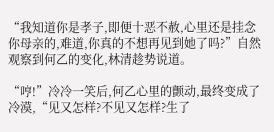“我知道你是孝子,即便十恶不赦,心里还是挂念你母亲的,难道,你真的不想再见到她了吗?”自然观察到何乙的变化,林清趁势说道。

“哼!”冷冷一笑后,何乙心里的颤动,最终变成了冷漠,“见又怎样?不见又怎样?生了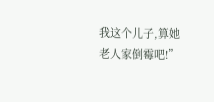我这个儿子,算她老人家倒霉吧!”